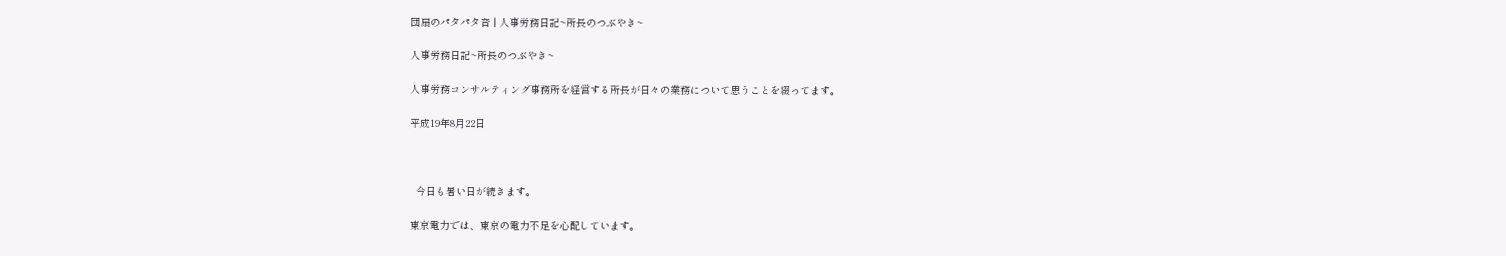団扇のパタパタ音 | 人事労務日記~所長のつぶやき~

人事労務日記~所長のつぶやき~

人事労務コンサルティング事務所を経営する所長が日々の業務について思うことを綴ってます。

平成19年8月22日



  今日も暑い日が続きます。

東京電力では、東京の電力不足を心配しています。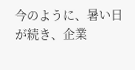今のように、暑い日が続き、企業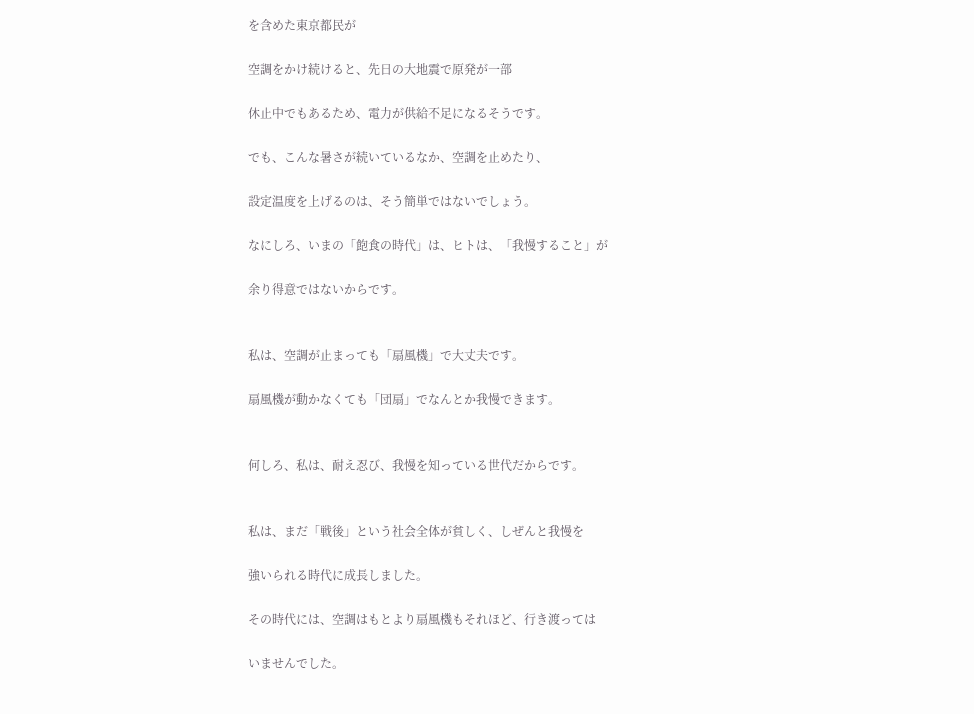を含めた東京都民が

空調をかけ続けると、先日の大地震で原発が一部

休止中でもあるため、電力が供給不足になるそうです。

でも、こんな暑さが続いているなか、空調を止めたり、

設定温度を上げるのは、そう簡単ではないでしょう。

なにしろ、いまの「飽食の時代」は、ヒトは、「我慢すること」が

余り得意ではないからです。


私は、空調が止まっても「扇風機」で大丈夫です。

扇風機が動かなくても「団扇」でなんとか我慢できます。


何しろ、私は、耐え忍び、我慢を知っている世代だからです。


私は、まだ「戦後」という社会全体が貧しく、しぜんと我慢を

強いられる時代に成長しました。

その時代には、空調はもとより扇風機もそれほど、行き渡っては

いませんでした。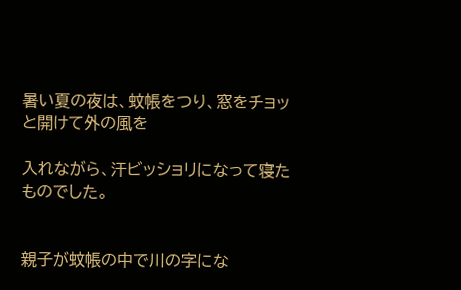暑い夏の夜は、蚊帳をつり、窓をチョッと開けて外の風を

入れながら、汗ビッショリになって寝たものでした。


親子が蚊帳の中で川の字にな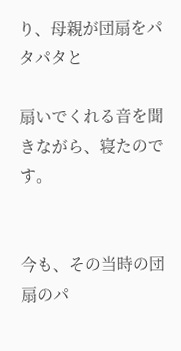り、母親が団扇をパタパタと

扇いでくれる音を聞きながら、寝たのです。


今も、その当時の団扇のパ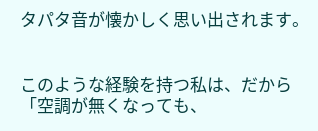タパタ音が懐かしく思い出されます。


このような経験を持つ私は、だから「空調が無くなっても、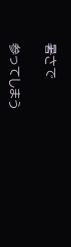暑さで

参ってしまう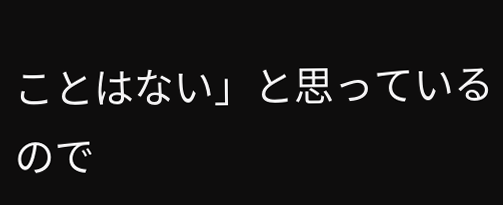ことはない」と思っているので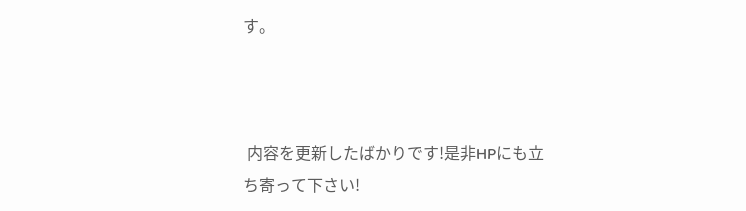す。



 内容を更新したばかりです!是非HPにも立ち寄って下さい!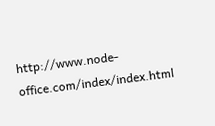http://www.node-office.com/index/index.html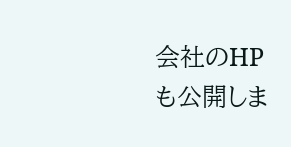会社のHPも公開しま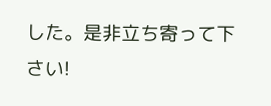した。是非立ち寄って下さい!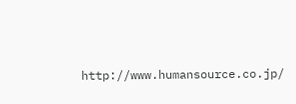http://www.humansource.co.jp/